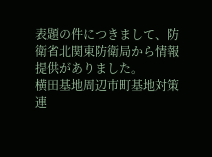表題の件につきまして、防衛省北関東防衛局から情報提供がありました。
横田基地周辺市町基地対策連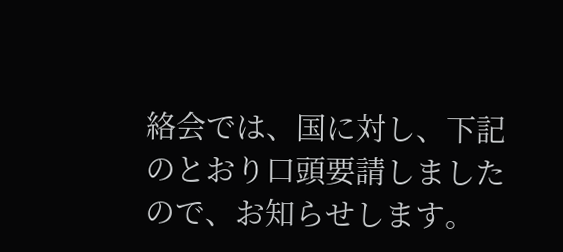絡会では、国に対し、下記のとおり口頭要請しましたので、お知らせします。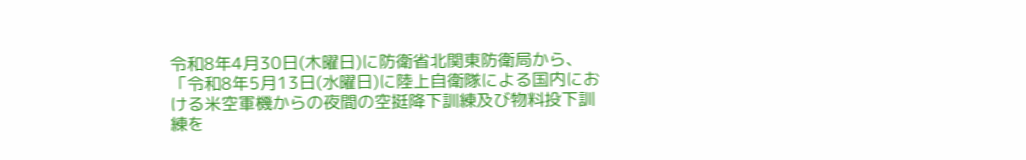令和8年4月30日(木曜日)に防衛省北関東防衛局から、「令和8年5月13日(水曜日)に陸上自衛隊による国内における米空軍機からの夜間の空挺降下訓練及び物料投下訓練を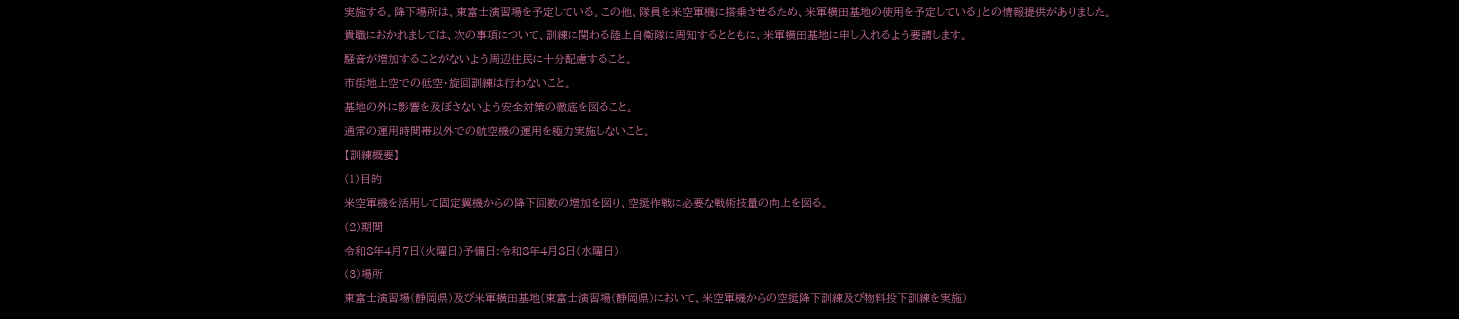実施する。降下場所は、東富士演習場を予定している。この他、隊員を米空軍機に搭乗させるため、米軍横田基地の使用を予定している」との情報提供がありました。
貴職におかれましては、次の事項について、訓練に関わる陸上自衛隊に周知するとともに、米軍横田基地に申し入れるよう要請します。
騒音が増加することがないよう周辺住民に十分配慮すること。
市街地上空での低空・旋回訓練は行わないこと。
基地の外に影響を及ぼさないよう安全対策の徹底を図ること。
通常の運用時間帯以外での航空機の運用を極力実施しないこと。
【訓練概要】
(1)目的
米空軍機を活用して固定翼機からの降下回数の増加を図り、空挺作戦に必要な戦術技量の向上を図る。
(2)期間
令和8年4月7日(火曜日)予備日:令和8年4月8日(水曜日)
(3)場所
東富士演習場(静岡県)及び米軍横田基地(東富士演習場(静岡県)において、米空軍機からの空挺降下訓練及び物料投下訓練を実施)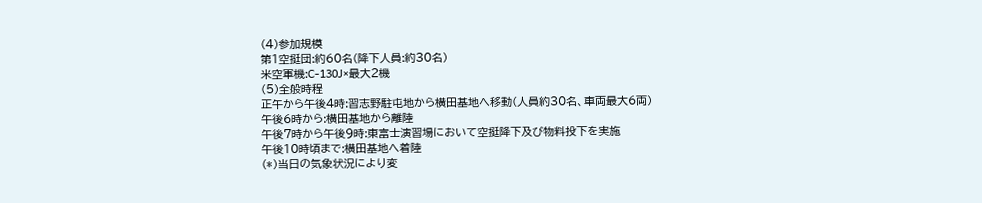(4)参加規模
第1空挺団:約60名(降下人員:約30名)
米空軍機:C-130J×最大2機
(5)全般時程
正午から午後4時:習志野駐屯地から横田基地へ移動(人員約30名、車両最大6両)
午後6時から:横田基地から離陸
午後7時から午後9時:東富士演習場において空挺降下及び物料投下を実施
午後10時頃まで:横田基地へ着陸
(*)当日の気象状況により変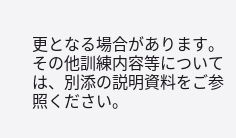更となる場合があります。
その他訓練内容等については、別添の説明資料をご参照ください。